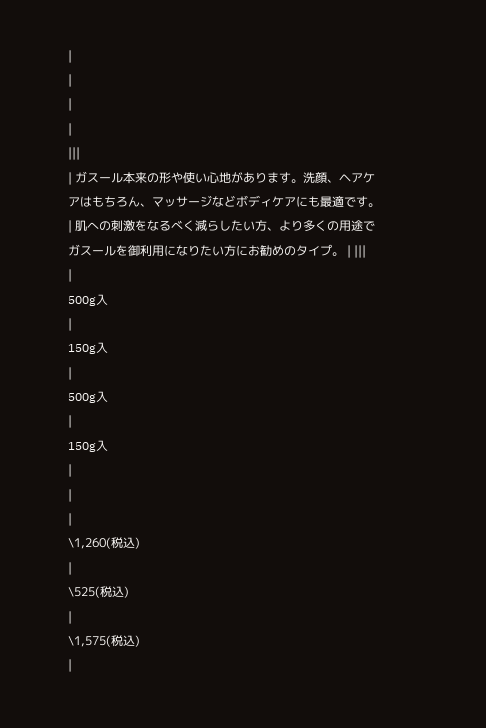|
|
|
|
|||
| ガスール本来の形や使い心地があります。洗顔、ヘアケアはもちろん、マッサージなどボディケアにも最適です。 | 肌への刺激をなるべく減らしたい方、より多くの用途でガスールを御利用になりたい方にお勧めのタイプ。 | |||
|
500g入
|
150g入
|
500g入
|
150g入
|
|
|
\1,260(税込)
|
\525(税込)
|
\1,575(税込)
|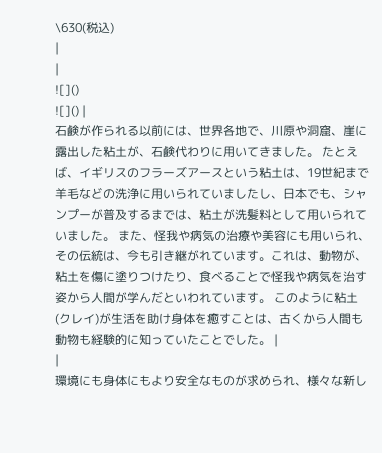\630(税込)
|
|
![]()
![]() |
石鹸が作られる以前には、世界各地で、川原や洞窟、崖に露出した粘土が、石鹸代わりに用いてきました。 たとえば、イギリスのフラーズアースという粘土は、19世紀まで羊毛などの洗浄に用いられていましたし、日本でも、シャンプーが普及するまでは、粘土が洗髪料として用いられていました。 また、怪我や病気の治療や美容にも用いられ、その伝統は、今も引き継がれています。これは、動物が、粘土を傷に塗りつけたり、食べることで怪我や病気を治す姿から人間が学んだといわれています。 このように粘土(クレイ)が生活を助け身体を癒すことは、古くから人間も動物も経験的に知っていたことでした。 |
|
環境にも身体にもより安全なものが求められ、様々な新し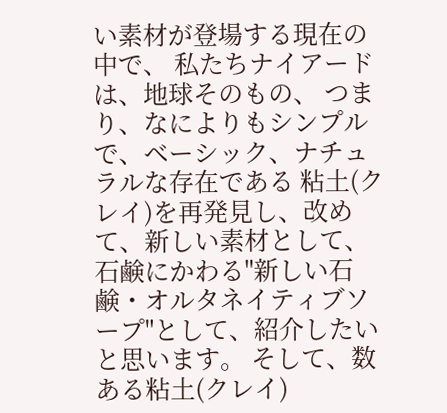い素材が登場する現在の中で、 私たちナイアードは、地球そのもの、 つまり、なによりもシンプルで、ベーシック、ナチュラルな存在である 粘土(クレイ)を再発見し、改めて、新しい素材として、 石鹸にかわる"新しい石鹸・オルタネイティブソープ"として、紹介したい と思います。 そして、数ある粘土(クレイ)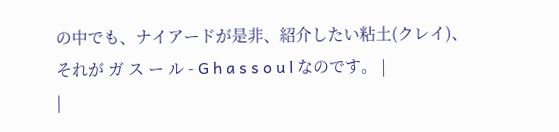の中でも、ナイアードが是非、紹介したい粘土(クレイ)、 それが ガ ス ー ル - G h a s s o u l なのです。 |
|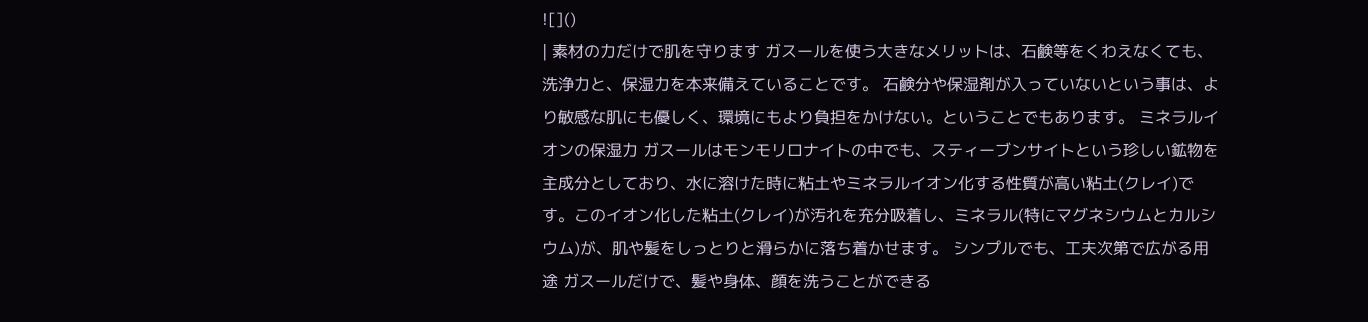![]()
| 素材の力だけで肌を守ります ガスールを使う大きなメリットは、石鹸等をくわえなくても、洗浄力と、保湿力を本来備えていることです。 石鹸分や保湿剤が入っていないという事は、より敏感な肌にも優しく、環境にもより負担をかけない。ということでもあります。 ミネラルイオンの保湿力 ガスールはモンモリロナイトの中でも、スティーブンサイトという珍しい鉱物を主成分としており、水に溶けた時に粘土やミネラルイオン化する性質が高い粘土(クレイ)です。このイオン化した粘土(クレイ)が汚れを充分吸着し、ミネラル(特にマグネシウムとカルシウム)が、肌や髪をしっとりと滑らかに落ち着かせます。 シンプルでも、工夫次第で広がる用途 ガスールだけで、髪や身体、顔を洗うことができる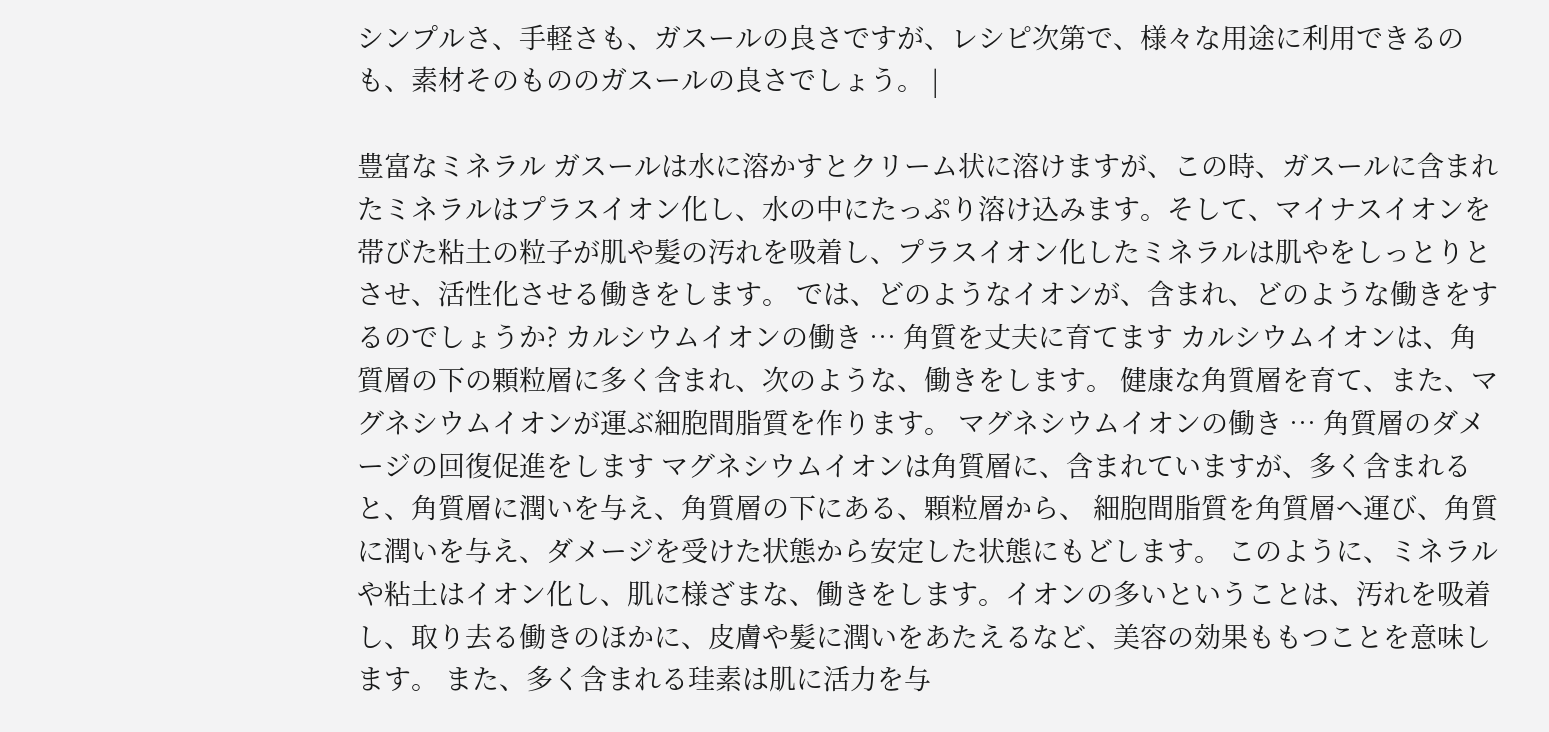シンプルさ、手軽さも、ガスールの良さですが、レシピ次第で、様々な用途に利用できるのも、素材そのもののガスールの良さでしょう。 |

豊富なミネラル ガスールは水に溶かすとクリーム状に溶けますが、この時、ガスールに含まれたミネラルはプラスイオン化し、水の中にたっぷり溶け込みます。そして、マイナスイオンを帯びた粘土の粒子が肌や髪の汚れを吸着し、プラスイオン化したミネラルは肌やをしっとりとさせ、活性化させる働きをします。 では、どのようなイオンが、含まれ、どのような働きをするのでしょうか? カルシウムイオンの働き … 角質を丈夫に育てます カルシウムイオンは、角質層の下の顆粒層に多く含まれ、次のような、働きをします。 健康な角質層を育て、また、マグネシウムイオンが運ぶ細胞間脂質を作ります。 マグネシウムイオンの働き … 角質層のダメージの回復促進をします マグネシウムイオンは角質層に、含まれていますが、多く含まれると、角質層に潤いを与え、角質層の下にある、顆粒層から、 細胞間脂質を角質層へ運び、角質に潤いを与え、ダメージを受けた状態から安定した状態にもどします。 このように、ミネラルや粘土はイオン化し、肌に様ざまな、働きをします。イオンの多いということは、汚れを吸着し、取り去る働きのほかに、皮膚や髪に潤いをあたえるなど、美容の効果ももつことを意味します。 また、多く含まれる珪素は肌に活力を与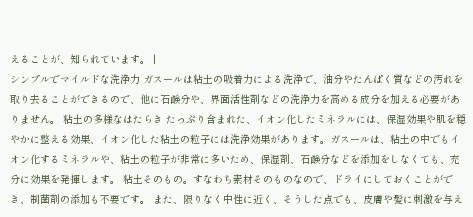えることが、知られています。 |
シンプルでマイルドな洗浄力 ガスールは粘土の吸着力による洗浄で、油分やたんぱく質などの汚れを取り去ることができるので、他に石鹸分や、界面活性剤などの洗浄力を高める成分を加える必要がありません。 粘土の多様なはたらき たっぷり含まれた、イオン化したミネラルには、保湿効果や肌を穏やかに整える効果、イオン化した粘土の粒子には洗浄効果があります。ガスールは、粘土の中でもイオン化するミネラルや、粘土の粒子が非常に多いため、保湿剤、石鹸分などを添加をしなくても、充分に効果を発揮します。 粘土そのもの。すなわち素材そのものなので、ドライにしておくことができ、制菌剤の添加も不要です。 また、限りなく中性に近く、そうした点でも、皮膚や髪に刺激を与え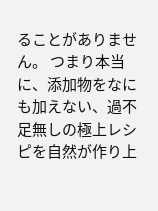ることがありません。 つまり本当に、添加物をなにも加えない、過不足無しの極上レシピを自然が作り上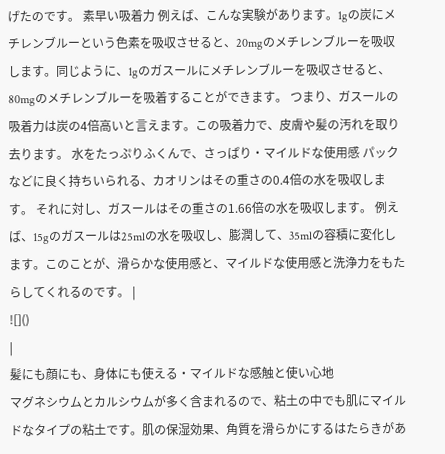げたのです。 素早い吸着力 例えば、こんな実験があります。1gの炭にメチレンブルーという色素を吸収させると、20mgのメチレンブルーを吸収します。同じように、1gのガスールにメチレンブルーを吸収させると、80mgのメチレンブルーを吸着することができます。 つまり、ガスールの吸着力は炭の4倍高いと言えます。この吸着力で、皮膚や髪の汚れを取り去ります。 水をたっぷりふくんで、さっぱり・マイルドな使用感 パックなどに良く持ちいられる、カオリンはその重さの0.4倍の水を吸収します。 それに対し、ガスールはその重さの1.66倍の水を吸収します。 例えば、15gのガスールは25mlの水を吸収し、膨潤して、35mlの容積に変化します。このことが、滑らかな使用感と、マイルドな使用感と洗浄力をもたらしてくれるのです。 |
![]()
|
髪にも顔にも、身体にも使える・マイルドな感触と使い心地
マグネシウムとカルシウムが多く含まれるので、粘土の中でも肌にマイルドなタイプの粘土です。肌の保湿効果、角質を滑らかにするはたらきがあ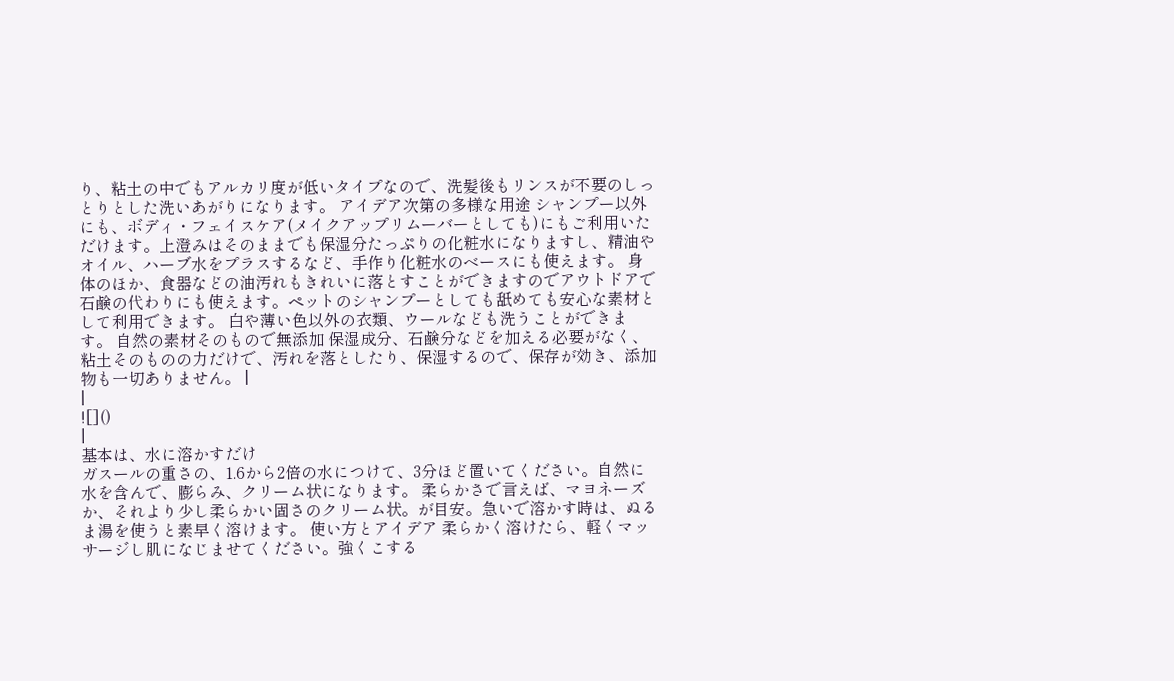り、粘土の中でもアルカリ度が低いタイプなので、洗髪後もリンスが不要のしっとりとした洗いあがりになります。 アイデア次第の多様な用途 シャンプー以外にも、ボディ・フェイスケア(メイクアップリムーバーとしても)にもご利用いただけます。上澄みはそのままでも保湿分たっぷりの化粧水になりますし、精油やオイル、ハーブ水をプラスするなど、手作り化粧水のベースにも使えます。 身体のほか、食器などの油汚れもきれいに落とすことができますのでアウトドアで石鹸の代わりにも使えます。ペットのシャンプーとしても舐めても安心な素材として利用できます。 白や薄い色以外の衣類、ウールなども洗うことができます。 自然の素材そのもので無添加 保湿成分、石鹸分などを加える必要がなく、粘土そのものの力だけで、汚れを落としたり、保湿するので、保存が効き、添加物も一切ありません。 |
|
![]()
|
基本は、水に溶かすだけ
ガスールの重さの、1.6から2倍の水につけて、3分ほど置いてください。自然に水を含んで、膨らみ、クリーム状になります。 柔らかさで言えば、マヨネーズか、それより少し柔らかい固さのクリーム状。が目安。急いで溶かす時は、ぬるま湯を使うと素早く溶けます。 使い方とアイデア 柔らかく溶けたら、軽くマッサージし肌になじませてください。強くこする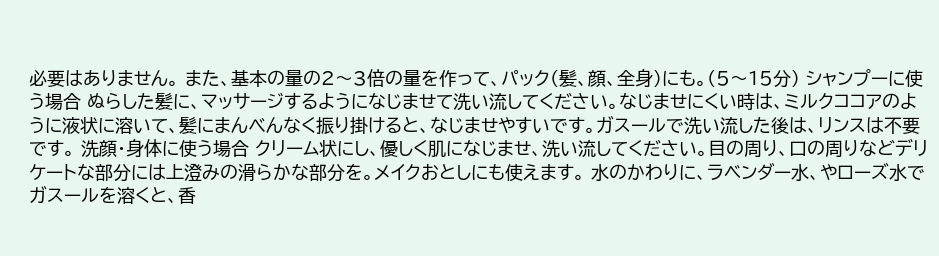必要はありません。 また、基本の量の2〜3倍の量を作って、パック(髪、顔、全身)にも。(5〜15分) シャンプーに使う場合 ぬらした髪に、マッサージするようになじませて洗い流してください。なじませにくい時は、ミルクココアのように液状に溶いて、髪にまんべんなく振り掛けると、なじませやすいです。ガスールで洗い流した後は、リンスは不要です。 洗顔・身体に使う場合 クリーム状にし、優しく肌になじませ、洗い流してください。目の周り、口の周りなどデリケートな部分には上澄みの滑らかな部分を。メイクおとしにも使えます。 水のかわりに、ラベンダー水、やローズ水でガスールを溶くと、香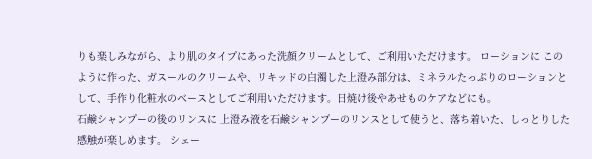りも楽しみながら、より肌のタイプにあった洗顔クリームとして、ご利用いただけます。 ローションに このように作った、ガスールのクリームや、リキッドの白濁した上澄み部分は、ミネラルたっぷりのローションとして、手作り化粧水のベースとしてご利用いただけます。日焼け後やあせものケアなどにも。
石鹸シャンプーの後のリンスに 上澄み液を石鹸シャンプーのリンスとして使うと、落ち着いた、しっとりした感触が楽しめます。 シェー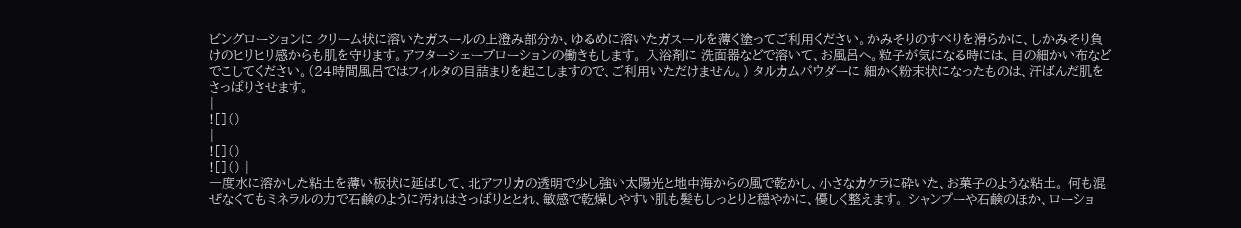ビングローションに クリーム状に溶いたガスールの上澄み部分か、ゆるめに溶いたガスールを薄く塗ってご利用ください。かみそりのすべりを滑らかに、しかみそり負けのヒリヒリ感からも肌を守ります。アフターシェーブローションの働きもします。 入浴剤に 洗面器などで溶いて、お風呂へ。粒子が気になる時には、目の細かい布などでこしてください。(24時間風呂ではフィルタの目詰まりを起こしますので、ご利用いただけません。) タルカムパウダーに 細かく粉末状になったものは、汗ばんだ肌をさっぱりさせます。
|
![]()
|
![]()
![]() |
一度水に溶かした粘土を薄い板状に延ばして、北アフリカの透明で少し強い太陽光と地中海からの風で乾かし、小さなカケラに砕いた、お菓子のような粘土。 何も混ぜなくてもミネラルの力で石鹸のように汚れはさっぱりととれ、敏感で乾燥しやすい肌も髪もしっとりと穏やかに、優しく整えます。 シャンプーや石鹸のほか、ローショ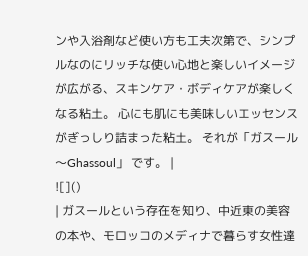ンや入浴剤など使い方も工夫次第で、シンプルなのにリッチな使い心地と楽しいイメージが広がる、スキンケア・ボディケアが楽しくなる粘土。 心にも肌にも美味しいエッセンスがぎっしり詰まった粘土。 それが「ガスール〜Ghassoul」 です。 |
![]()
| ガスールという存在を知り、中近東の美容の本や、モロッコのメディナで暮らす女性達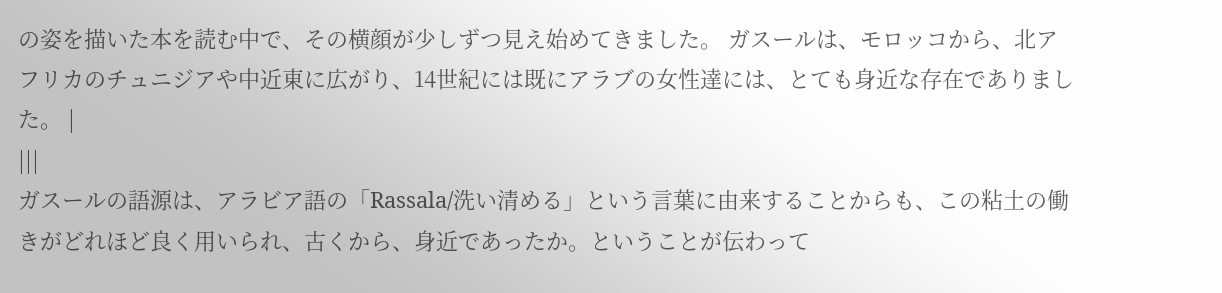の姿を描いた本を読む中で、その横顔が少しずつ見え始めてきました。 ガスールは、モロッコから、北アフリカのチュニジアや中近東に広がり、14世紀には既にアラブの女性達には、とても身近な存在でありました。 |
|||
ガスールの語源は、アラビア語の「Rassala/洗い清める」という言葉に由来することからも、この粘土の働きがどれほど良く用いられ、古くから、身近であったか。ということが伝わって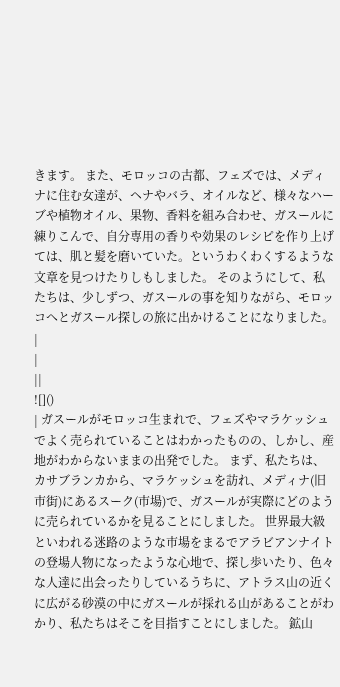きます。 また、モロッコの古都、フェズでは、メディナに住む女達が、ヘナやバラ、オイルなど、様々なハーブや植物オイル、果物、香料を組み合わせ、ガスールに練りこんで、自分専用の香りや効果のレシピを作り上げては、肌と髪を磨いていた。というわくわくするような文章を見つけたりしもしました。 そのようにして、私たちは、少しずつ、ガスールの事を知りながら、モロッコへとガスール探しの旅に出かけることになりました。
|
|
||
![]()
| ガスールがモロッコ生まれで、フェズやマラケッシュでよく売られていることはわかったものの、しかし、産地がわからないままの出発でした。 まず、私たちは、カサブランカから、マラケッシュを訪れ、メディナ(旧市街)にあるスーク(市場)で、ガスールが実際にどのように売られているかを見ることにしました。 世界最大級といわれる迷路のような市場をまるでアラビアンナイトの登場人物になったような心地で、探し歩いたり、色々な人達に出会ったりしているうちに、アトラス山の近くに広がる砂漠の中にガスールが採れる山があることがわかり、私たちはそこを目指すことにしました。 鉱山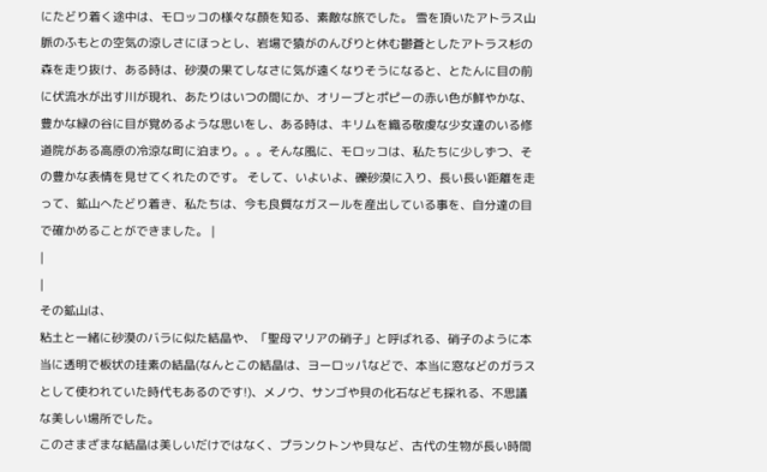にたどり着く途中は、モロッコの様々な顔を知る、素敵な旅でした。 雪を頂いたアトラス山脈のふもとの空気の涼しさにほっとし、岩場で猿がのんびりと休む鬱蒼としたアトラス杉の森を走り抜け、ある時は、砂漠の果てしなさに気が遠くなりそうになると、とたんに目の前に伏流水が出す川が現れ、あたりはいつの間にか、オリーブとポピーの赤い色が鮮やかな、豊かな緑の谷に目が覚めるような思いをし、ある時は、キリムを織る敬虔な少女達のいる修道院がある高原の冷涼な町に泊まり。。。そんな風に、モロッコは、私たちに少しずつ、その豊かな表情を見せてくれたのです。 そして、いよいよ、礫砂漠に入り、長い長い距離を走って、鉱山へたどり着き、私たちは、今も良質なガスールを産出している事を、自分達の目で確かめることができました。 |
|
|
その鉱山は、
粘土と一緒に砂漠のバラに似た結晶や、「聖母マリアの硝子」と呼ばれる、硝子のように本当に透明で板状の珪素の結晶(なんとこの結晶は、ヨーロッパなどで、本当に窓などのガラスとして使われていた時代もあるのです!)、メノウ、サンゴや貝の化石なども採れる、不思議な美しい場所でした。
このさまざまな結晶は美しいだけではなく、プランクトンや貝など、古代の生物が長い時間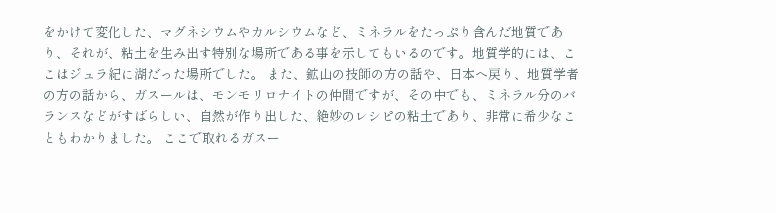をかけて変化した、マグネシウムやカルシウムなど、ミネラルをたっぷり含んだ地質であり、それが、粘土を生み出す特別な場所である事を示してもいるのです。地質学的には、ここはジュラ紀に湖だった場所でした。 また、鉱山の技師の方の話や、日本へ戻り、地質学者の方の話から、ガスールは、モンモリロナイトの仲間ですが、その中でも、ミネラル分のバランスなどがすばらしい、自然が作り出した、絶妙のレシピの粘土であり、非常に希少なこともわかりました。 ここで取れるガスー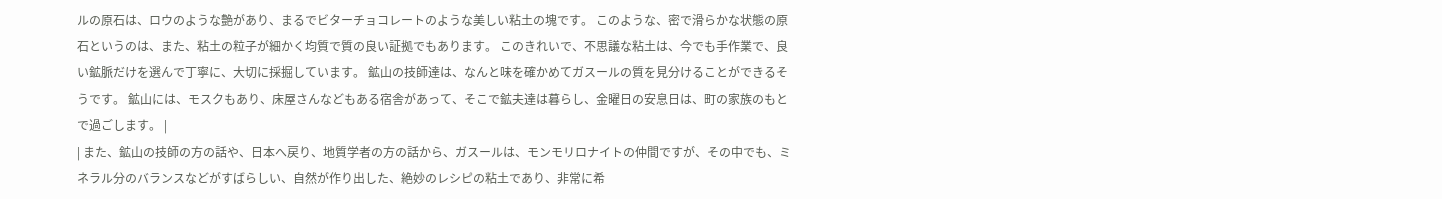ルの原石は、ロウのような艶があり、まるでビターチョコレートのような美しい粘土の塊です。 このような、密で滑らかな状態の原石というのは、また、粘土の粒子が細かく均質で質の良い証拠でもあります。 このきれいで、不思議な粘土は、今でも手作業で、良い鉱脈だけを選んで丁寧に、大切に採掘しています。 鉱山の技師達は、なんと味を確かめてガスールの質を見分けることができるそうです。 鉱山には、モスクもあり、床屋さんなどもある宿舎があって、そこで鉱夫達は暮らし、金曜日の安息日は、町の家族のもとで過ごします。 |
| また、鉱山の技師の方の話や、日本へ戻り、地質学者の方の話から、ガスールは、モンモリロナイトの仲間ですが、その中でも、ミネラル分のバランスなどがすばらしい、自然が作り出した、絶妙のレシピの粘土であり、非常に希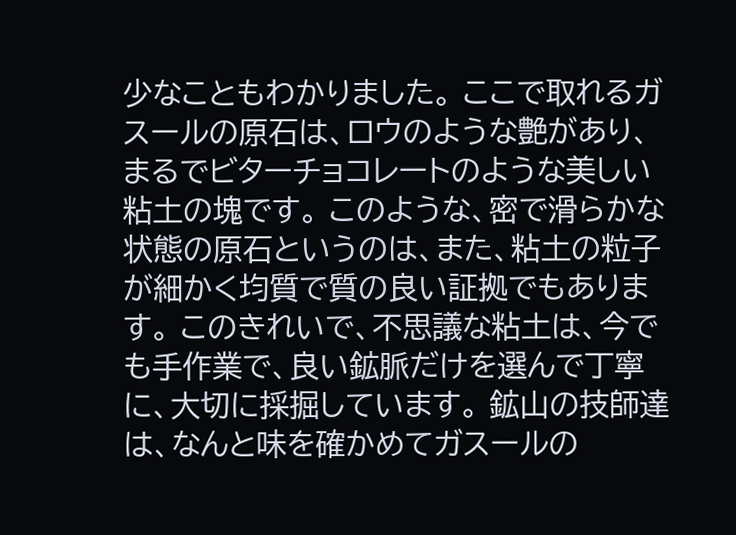少なこともわかりました。 ここで取れるガスールの原石は、ロウのような艶があり、まるでビターチョコレートのような美しい粘土の塊です。 このような、密で滑らかな状態の原石というのは、また、粘土の粒子が細かく均質で質の良い証拠でもあります。 このきれいで、不思議な粘土は、今でも手作業で、良い鉱脈だけを選んで丁寧に、大切に採掘しています。 鉱山の技師達は、なんと味を確かめてガスールの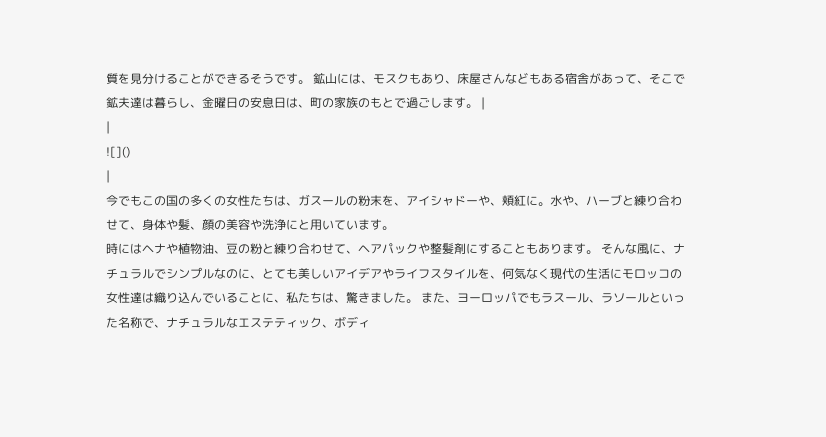質を見分けることができるそうです。 鉱山には、モスクもあり、床屋さんなどもある宿舎があって、そこで鉱夫達は暮らし、金曜日の安息日は、町の家族のもとで過ごします。 |
|
![]()
|
今でもこの国の多くの女性たちは、ガスールの粉末を、アイシャドーや、頬紅に。水や、ハーブと練り合わせて、身体や髪、顔の美容や洗浄にと用いています。
時にはヘナや植物油、豆の粉と練り合わせて、ヘアパックや整髪剤にすることもあります。 そんな風に、ナチュラルでシンプルなのに、とても美しいアイデアやライフスタイルを、何気なく現代の生活にモロッコの女性達は織り込んでいることに、私たちは、驚きました。 また、ヨーロッパでもラスール、ラソールといった名称で、ナチュラルなエステティック、ボディ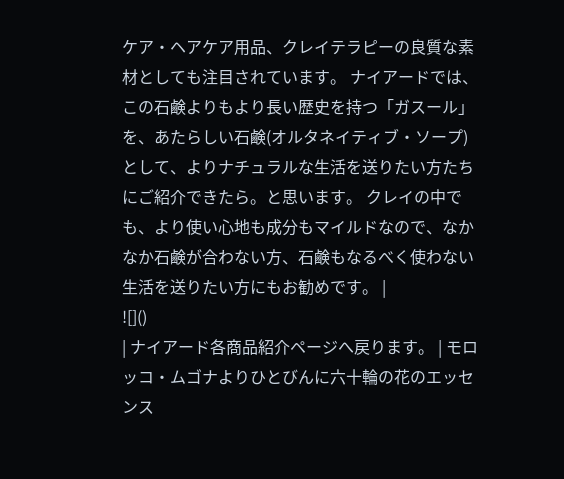ケア・ヘアケア用品、クレイテラピーの良質な素材としても注目されています。 ナイアードでは、この石鹸よりもより長い歴史を持つ「ガスール」を、あたらしい石鹸(オルタネイティブ・ソープ)として、よりナチュラルな生活を送りたい方たちにご紹介できたら。と思います。 クレイの中でも、より使い心地も成分もマイルドなので、なかなか石鹸が合わない方、石鹸もなるべく使わない生活を送りたい方にもお勧めです。 |
![]()
| ナイアード各商品紹介ページへ戻ります。 | モロッコ・ムゴナよりひとびんに六十輪の花のエッセンス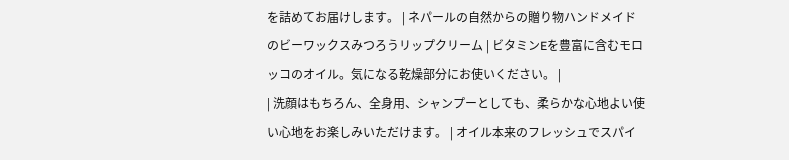を詰めてお届けします。 | ネパールの自然からの贈り物ハンドメイドのビーワックスみつろうリップクリーム | ビタミンEを豊富に含むモロッコのオイル。気になる乾燥部分にお使いください。 |
| 洗顔はもちろん、全身用、シャンプーとしても、柔らかな心地よい使い心地をお楽しみいただけます。 | オイル本来のフレッシュでスパイ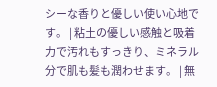シーな香りと優しい使い心地です。 | 粘土の優しい感触と吸着力で汚れもすっきり、ミネラル分で肌も髪も潤わせます。 | 無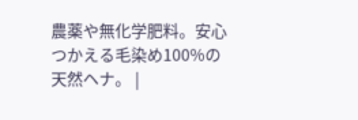農薬や無化学肥料。安心つかえる毛染め100%の天然ヘナ。 |